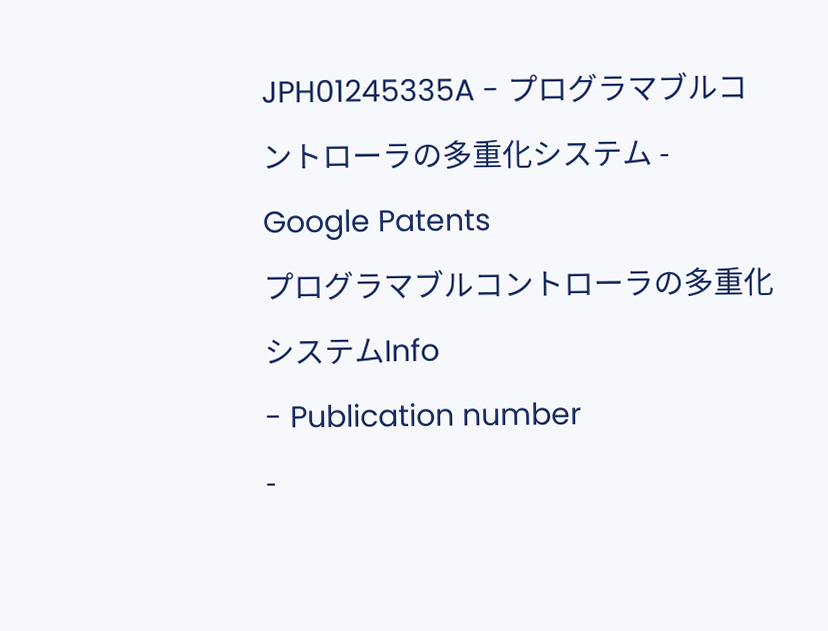JPH01245335A - プログラマブルコントローラの多重化システム - Google Patents
プログラマブルコントローラの多重化システムInfo
- Publication number
-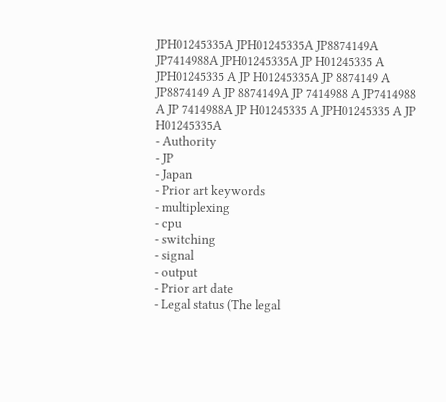JPH01245335A JPH01245335A JP8874149A JP7414988A JPH01245335A JP H01245335 A JPH01245335 A JP H01245335A JP 8874149 A JP8874149 A JP 8874149A JP 7414988 A JP7414988 A JP 7414988A JP H01245335 A JPH01245335 A JP H01245335A
- Authority
- JP
- Japan
- Prior art keywords
- multiplexing
- cpu
- switching
- signal
- output
- Prior art date
- Legal status (The legal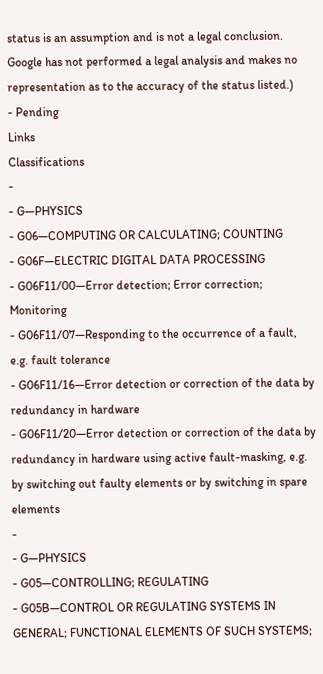status is an assumption and is not a legal conclusion. Google has not performed a legal analysis and makes no representation as to the accuracy of the status listed.)
- Pending
Links
Classifications
-
- G—PHYSICS
- G06—COMPUTING OR CALCULATING; COUNTING
- G06F—ELECTRIC DIGITAL DATA PROCESSING
- G06F11/00—Error detection; Error correction; Monitoring
- G06F11/07—Responding to the occurrence of a fault, e.g. fault tolerance
- G06F11/16—Error detection or correction of the data by redundancy in hardware
- G06F11/20—Error detection or correction of the data by redundancy in hardware using active fault-masking, e.g. by switching out faulty elements or by switching in spare elements
-
- G—PHYSICS
- G05—CONTROLLING; REGULATING
- G05B—CONTROL OR REGULATING SYSTEMS IN GENERAL; FUNCTIONAL ELEMENTS OF SUCH SYSTEMS;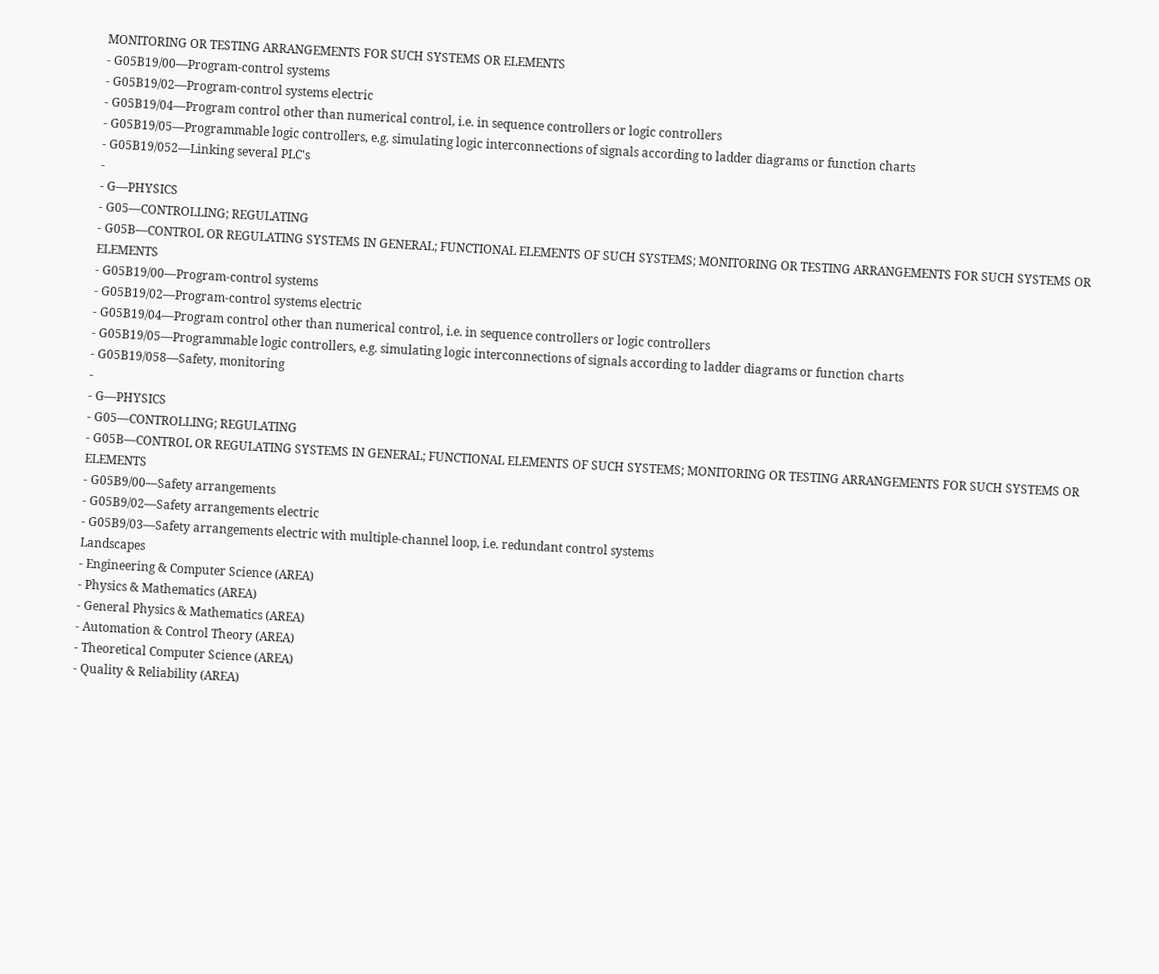MONITORING OR TESTING ARRANGEMENTS FOR SUCH SYSTEMS OR ELEMENTS
- G05B19/00—Program-control systems
- G05B19/02—Program-control systems electric
- G05B19/04—Program control other than numerical control, i.e. in sequence controllers or logic controllers
- G05B19/05—Programmable logic controllers, e.g. simulating logic interconnections of signals according to ladder diagrams or function charts
- G05B19/052—Linking several PLC's
-
- G—PHYSICS
- G05—CONTROLLING; REGULATING
- G05B—CONTROL OR REGULATING SYSTEMS IN GENERAL; FUNCTIONAL ELEMENTS OF SUCH SYSTEMS; MONITORING OR TESTING ARRANGEMENTS FOR SUCH SYSTEMS OR ELEMENTS
- G05B19/00—Program-control systems
- G05B19/02—Program-control systems electric
- G05B19/04—Program control other than numerical control, i.e. in sequence controllers or logic controllers
- G05B19/05—Programmable logic controllers, e.g. simulating logic interconnections of signals according to ladder diagrams or function charts
- G05B19/058—Safety, monitoring
-
- G—PHYSICS
- G05—CONTROLLING; REGULATING
- G05B—CONTROL OR REGULATING SYSTEMS IN GENERAL; FUNCTIONAL ELEMENTS OF SUCH SYSTEMS; MONITORING OR TESTING ARRANGEMENTS FOR SUCH SYSTEMS OR ELEMENTS
- G05B9/00—Safety arrangements
- G05B9/02—Safety arrangements electric
- G05B9/03—Safety arrangements electric with multiple-channel loop, i.e. redundant control systems
Landscapes
- Engineering & Computer Science (AREA)
- Physics & Mathematics (AREA)
- General Physics & Mathematics (AREA)
- Automation & Control Theory (AREA)
- Theoretical Computer Science (AREA)
- Quality & Reliability (AREA)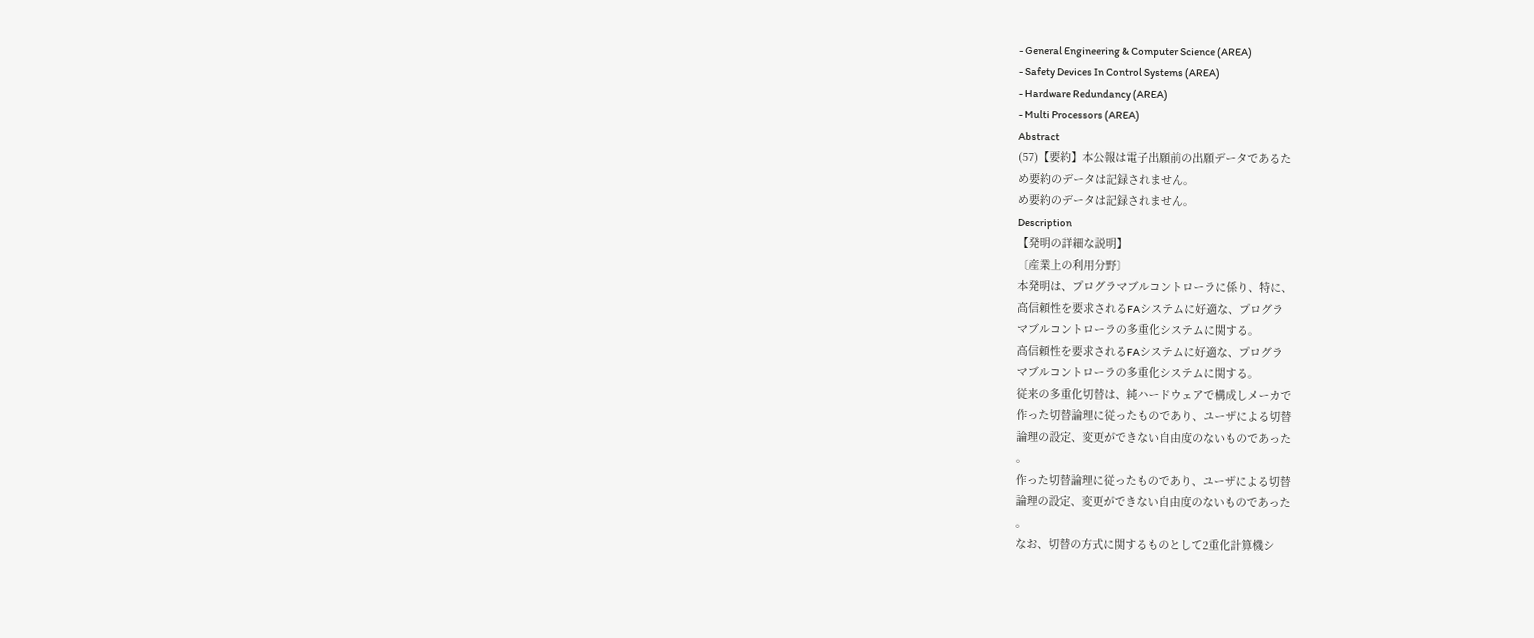- General Engineering & Computer Science (AREA)
- Safety Devices In Control Systems (AREA)
- Hardware Redundancy (AREA)
- Multi Processors (AREA)
Abstract
(57)【要約】本公報は電子出願前の出願データであるた
め要約のデータは記録されません。
め要約のデータは記録されません。
Description
【発明の詳細な説明】
〔産業上の利用分野〕
本発明は、プログラマブルコントローラに係り、特に、
高信頼性を要求されるFAシステムに好適な、プログラ
マブルコントローラの多重化システムに関する。
高信頼性を要求されるFAシステムに好適な、プログラ
マブルコントローラの多重化システムに関する。
従来の多重化切替は、純ハードウェアで構成しメーカで
作った切替論理に従ったものであり、ユーザによる切替
論理の設定、変更ができない自由度のないものであった
。
作った切替論理に従ったものであり、ユーザによる切替
論理の設定、変更ができない自由度のないものであった
。
なお、切替の方式に関するものとして2重化計算機シ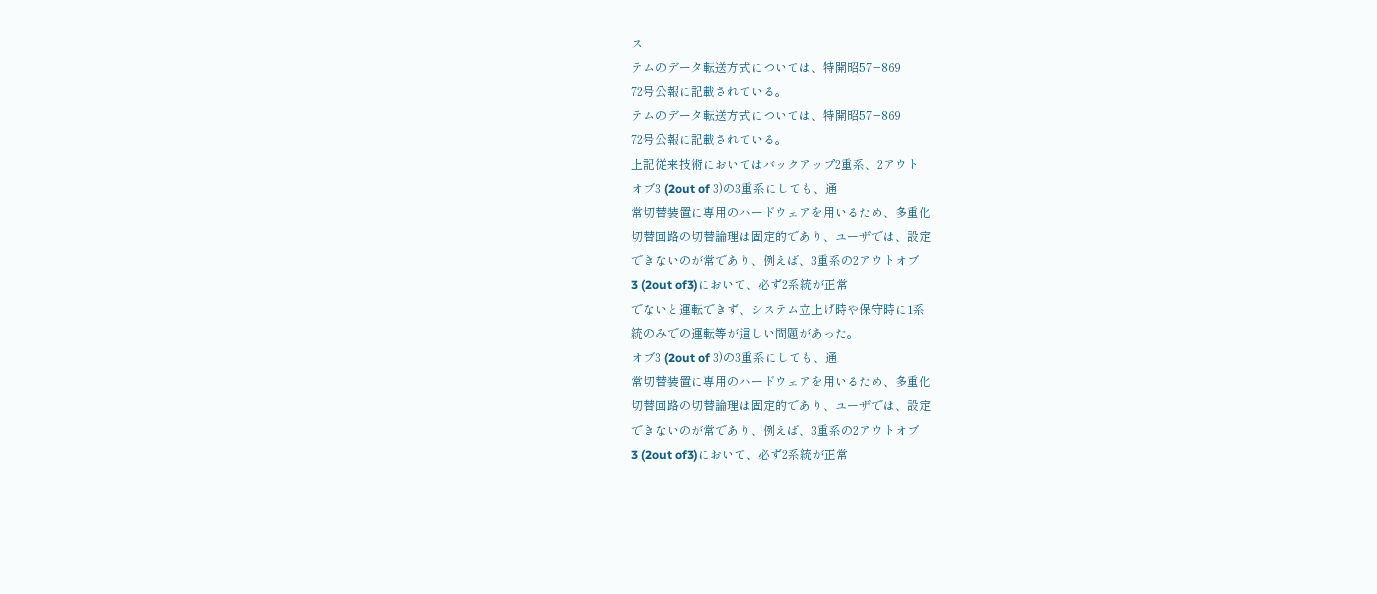ス
テムのデータ転送方式については、特開昭57−869
72号公報に記載されている。
テムのデータ転送方式については、特開昭57−869
72号公報に記載されている。
上記従来技術においてはバックアップ2重系、2アウト
オブ3 (2out of 3)の3重系にしても、通
常切替装置に専用のハードウェアを用いるため、多重化
切替回路の切替論理は固定的であり、ユーザでは、設定
できないのが常であり、例えば、3重系の2アウトオブ
3 (2out of3)において、必ず2系統が正常
でないと運転できず、システム立上げ時や保守時に1系
統のみでの運転等が這しい問題があった。
オブ3 (2out of 3)の3重系にしても、通
常切替装置に専用のハードウェアを用いるため、多重化
切替回路の切替論理は固定的であり、ユーザでは、設定
できないのが常であり、例えば、3重系の2アウトオブ
3 (2out of3)において、必ず2系統が正常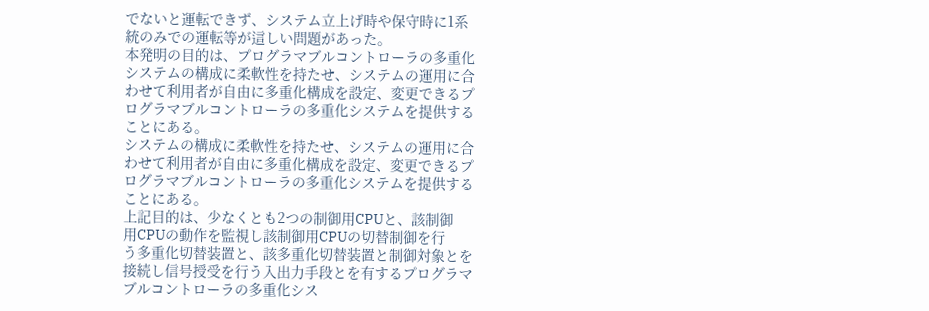でないと運転できず、システム立上げ時や保守時に1系
統のみでの運転等が這しい問題があった。
本発明の目的は、プログラマブルコントローラの多重化
システムの構成に柔軟性を持たせ、システムの運用に合
わせて利用者が自由に多重化構成を設定、変更できるプ
ログラマブルコントローラの多重化システムを提供する
ことにある。
システムの構成に柔軟性を持たせ、システムの運用に合
わせて利用者が自由に多重化構成を設定、変更できるプ
ログラマブルコントローラの多重化システムを提供する
ことにある。
上記目的は、少なくとも2つの制御用CPUと、該制御
用CPUの動作を監視し該制御用CPUの切替制御を行
う多重化切替装置と、該多重化切替装置と制御対象とを
接続し信号授受を行う入出力手段とを有するプログラマ
ブルコントローラの多重化シス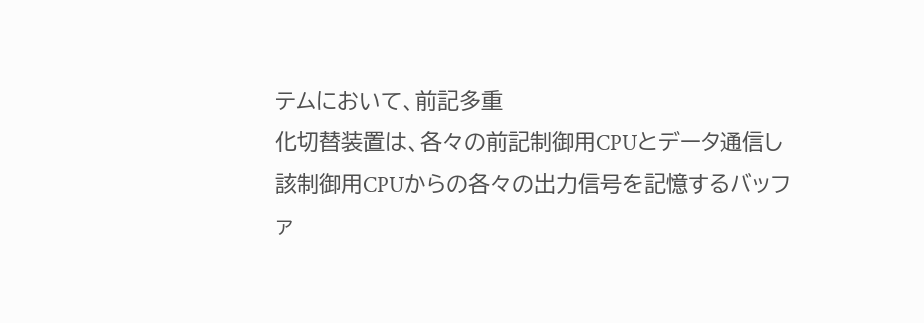テムにおいて、前記多重
化切替装置は、各々の前記制御用CPUとデータ通信し
該制御用CPUからの各々の出力信号を記憶するバッフ
ァ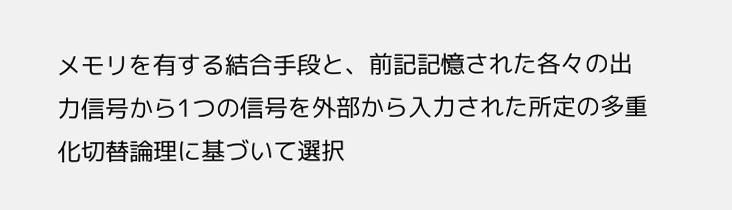メモリを有する結合手段と、前記記憶された各々の出
力信号から1つの信号を外部から入力された所定の多重
化切替論理に基づいて選択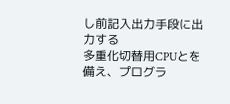し前記入出力手段に出力する
多重化切替用CPUとを備え、プログラ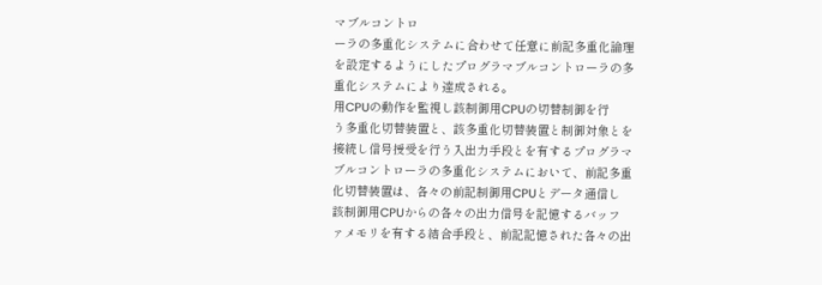マブルコントロ
ーラの多重化システムに合わせて任意に前記多重化論理
を設定するようにしたプログラマブルコントローラの多
重化システムにより達成される。
用CPUの動作を監視し該制御用CPUの切替制御を行
う多重化切替装置と、該多重化切替装置と制御対象とを
接続し信号授受を行う入出力手段とを有するプログラマ
ブルコントローラの多重化システムにおいて、前記多重
化切替装置は、各々の前記制御用CPUとデータ通信し
該制御用CPUからの各々の出力信号を記憶するバッフ
ァメモリを有する結合手段と、前記記憶された各々の出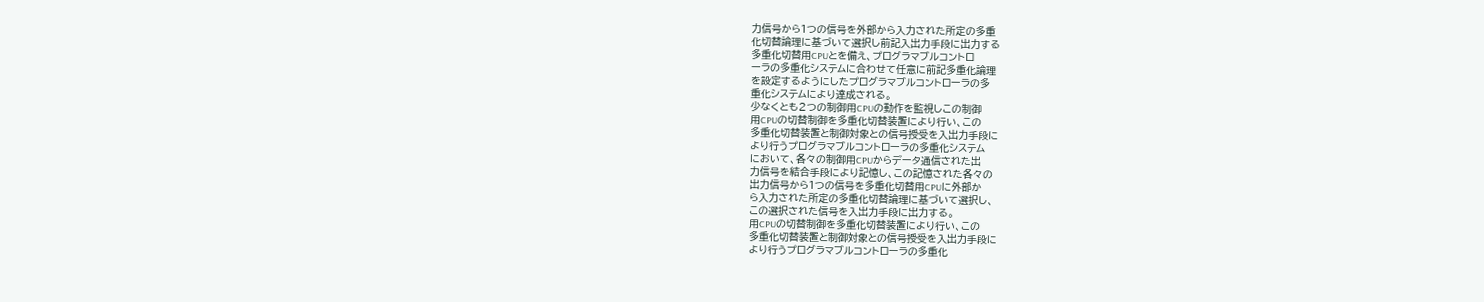力信号から1つの信号を外部から入力された所定の多重
化切替論理に基づいて選択し前記入出力手段に出力する
多重化切替用CPUとを備え、プログラマブルコントロ
ーラの多重化システムに合わせて任意に前記多重化論理
を設定するようにしたプログラマブルコントローラの多
重化システムにより達成される。
少なくとも2つの制御用CPUの動作を監視しこの制御
用CPUの切替制御を多重化切替装置により行い、この
多重化切替装置と制御対象との信号授受を入出力手段に
より行うプログラマブルコントローラの多重化システム
において、各々の制御用CPUからデータ通信された出
力信号を結合手段により記憶し、この記憶された各々の
出力信号から1つの信号を多重化切替用CPUに外部か
ら入力された所定の多重化切替論理に基づいて選択し、
この選択された信号を入出力手段に出力する。
用CPUの切替制御を多重化切替装置により行い、この
多重化切替装置と制御対象との信号授受を入出力手段に
より行うプログラマブルコントローラの多重化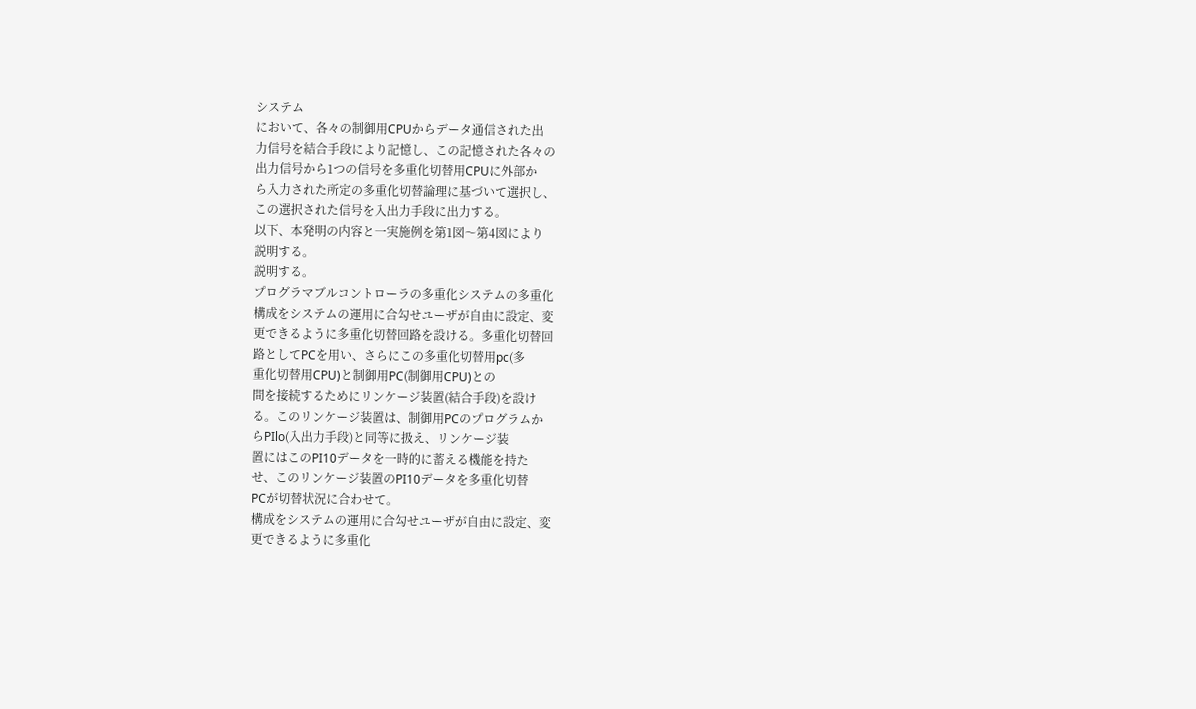システム
において、各々の制御用CPUからデータ通信された出
力信号を結合手段により記憶し、この記憶された各々の
出力信号から1つの信号を多重化切替用CPUに外部か
ら入力された所定の多重化切替論理に基づいて選択し、
この選択された信号を入出力手段に出力する。
以下、本発明の内容と一実施例を第1図〜第4図により
説明する。
説明する。
プログラマブルコントローラの多重化システムの多重化
構成をシステムの運用に合勾せユーザが自由に設定、変
更できるように多重化切替回路を設ける。多重化切替回
路としてPCを用い、さらにこの多重化切替用pc(多
重化切替用CPU)と制御用PC(制御用CPU)との
間を接続するためにリンケージ装置(結合手段)を設け
る。このリンケージ装置は、制御用PCのプログラムか
らPIlo(入出力手段)と同等に扱え、リンケージ装
置にはこのPI10データを一時的に蓄える機能を持た
せ、このリンケージ装置のPI10データを多重化切替
PCが切替状況に合わせて。
構成をシステムの運用に合勾せユーザが自由に設定、変
更できるように多重化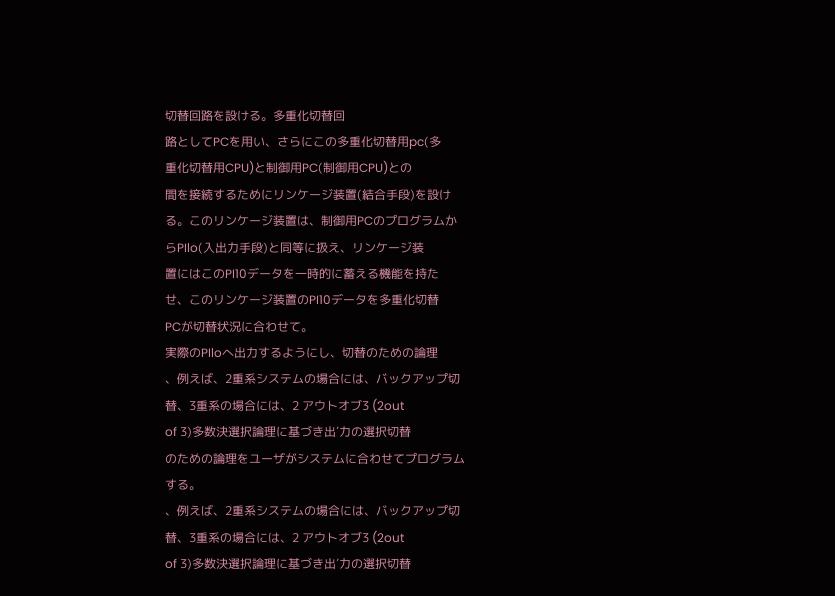切替回路を設ける。多重化切替回
路としてPCを用い、さらにこの多重化切替用pc(多
重化切替用CPU)と制御用PC(制御用CPU)との
間を接続するためにリンケージ装置(結合手段)を設け
る。このリンケージ装置は、制御用PCのプログラムか
らPIlo(入出力手段)と同等に扱え、リンケージ装
置にはこのPI10データを一時的に蓄える機能を持た
せ、このリンケージ装置のPI10データを多重化切替
PCが切替状況に合わせて。
実際のPIloへ出力するようにし、切替のための論理
、例えば、2重系システムの場合には、バックアップ切
替、3重系の場合には、2 アウトオブ3 (2out
of 3)多数決選択論理に基づき出′力の選択切替
のための論理をユーザがシステムに合わせてプログラム
する。
、例えば、2重系システムの場合には、バックアップ切
替、3重系の場合には、2 アウトオブ3 (2out
of 3)多数決選択論理に基づき出′力の選択切替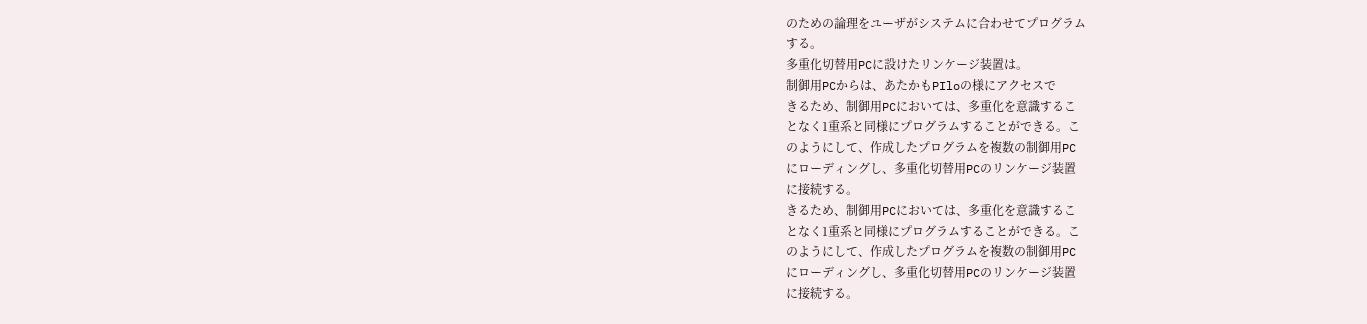のための論理をユーザがシステムに合わせてプログラム
する。
多重化切替用PCに設けたリンケージ装置は。
制御用PCからは、あたかもPIloの様にアクセスで
きるため、制御用PCにおいては、多重化を意識するこ
となく1重系と同様にプログラムすることができる。こ
のようにして、作成したプログラムを複数の制御用PC
にローディングし、多重化切替用PCのリンケージ装置
に接続する。
きるため、制御用PCにおいては、多重化を意識するこ
となく1重系と同様にプログラムすることができる。こ
のようにして、作成したプログラムを複数の制御用PC
にローディングし、多重化切替用PCのリンケージ装置
に接続する。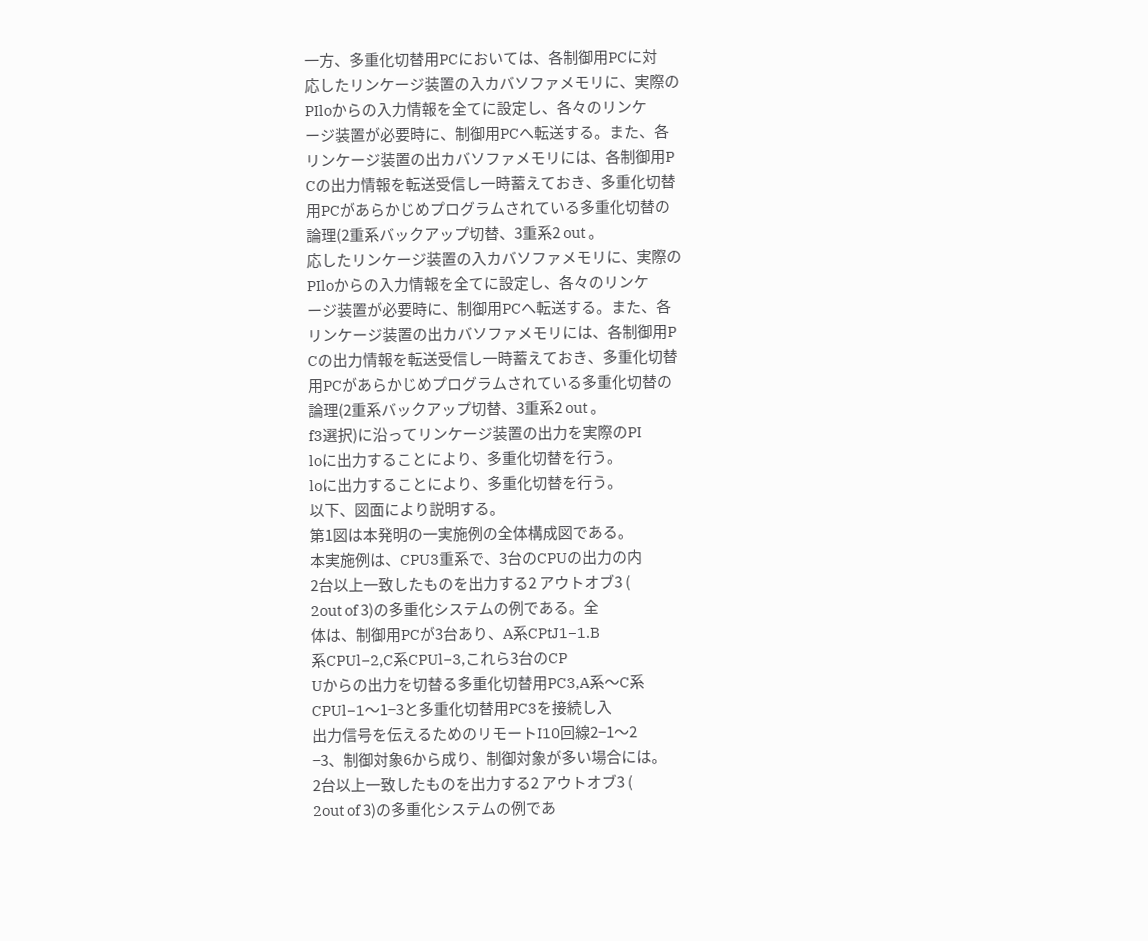一方、多重化切替用PCにおいては、各制御用PCに対
応したリンケージ装置の入カバソファメモリに、実際の
PIloからの入力情報を全てに設定し、各々のリンケ
ージ装置が必要時に、制御用PCへ転送する。また、各
リンケージ装置の出カバソファメモリには、各制御用P
Cの出力情報を転送受信し一時蓄えておき、多重化切替
用PCがあらかじめプログラムされている多重化切替の
論理(2重系バックアップ切替、3重系2 out 。
応したリンケージ装置の入カバソファメモリに、実際の
PIloからの入力情報を全てに設定し、各々のリンケ
ージ装置が必要時に、制御用PCへ転送する。また、各
リンケージ装置の出カバソファメモリには、各制御用P
Cの出力情報を転送受信し一時蓄えておき、多重化切替
用PCがあらかじめプログラムされている多重化切替の
論理(2重系バックアップ切替、3重系2 out 。
f3選択)に沿ってリンケージ装置の出力を実際のPI
loに出力することにより、多重化切替を行う。
loに出力することにより、多重化切替を行う。
以下、図面により説明する。
第1図は本発明の一実施例の全体構成図である。
本実施例は、CPU3重系で、3台のCPUの出力の内
2台以上一致したものを出力する2 アウトオブ3 (
2out of 3)の多重化システムの例である。全
体は、制御用PCが3台あり、A系CPtJ1−1.B
系CPUl−2,C系CPUl−3,これら3台のCP
Uからの出力を切替る多重化切替用PC3,A系〜C系
CPUl−1〜1−3と多重化切替用PC3を接続し入
出力信号を伝えるためのリモートI10回線2−1〜2
−3、制御対象6から成り、制御対象が多い場合には。
2台以上一致したものを出力する2 アウトオブ3 (
2out of 3)の多重化システムの例であ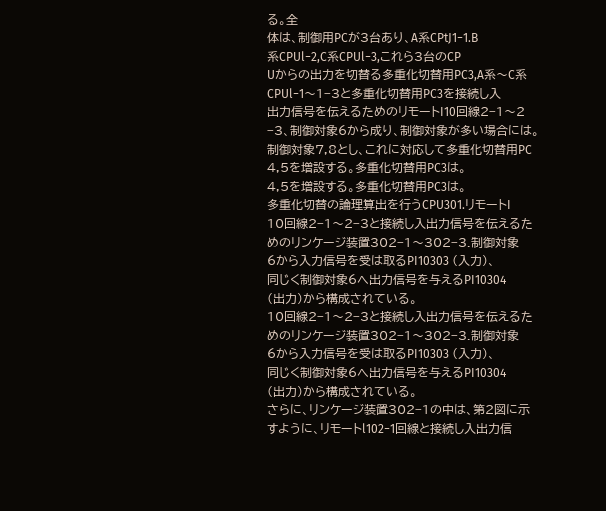る。全
体は、制御用PCが3台あり、A系CPtJ1−1.B
系CPUl−2,C系CPUl−3,これら3台のCP
Uからの出力を切替る多重化切替用PC3,A系〜C系
CPUl−1〜1−3と多重化切替用PC3を接続し入
出力信号を伝えるためのリモートI10回線2−1〜2
−3、制御対象6から成り、制御対象が多い場合には。
制御対象7,8とし、これに対応して多重化切替用PC
4,5を増設する。多重化切替用PC3は。
4,5を増設する。多重化切替用PC3は。
多重化切替の論理算出を行うCPU301.リモートI
10回線2−1〜2−3と接続し入出力信号を伝えるた
めのリンケージ装置302−1〜302−3.制御対象
6から入力信号を受は取るPI10303 (入力)、
同じく制御対象6へ出力信号を与えるPI10304
(出力)から構成されている。
10回線2−1〜2−3と接続し入出力信号を伝えるた
めのリンケージ装置302−1〜302−3.制御対象
6から入力信号を受は取るPI10303 (入力)、
同じく制御対象6へ出力信号を与えるPI10304
(出力)から構成されている。
さらに、リンケージ装置302−1の中は、第2図に示
すように、リモートl102−1回線と接続し入出力信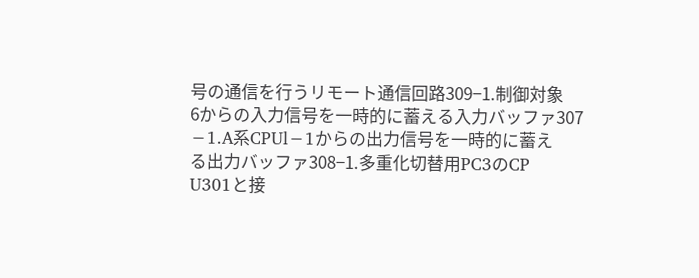号の通信を行うリモート通信回路309−1.制御対象
6からの入力信号を一時的に蓄える入力バッファ307
−1.A系CPUl−1からの出力信号を一時的に蓄え
る出力バッファ308−1.多重化切替用PC3のCP
U301と接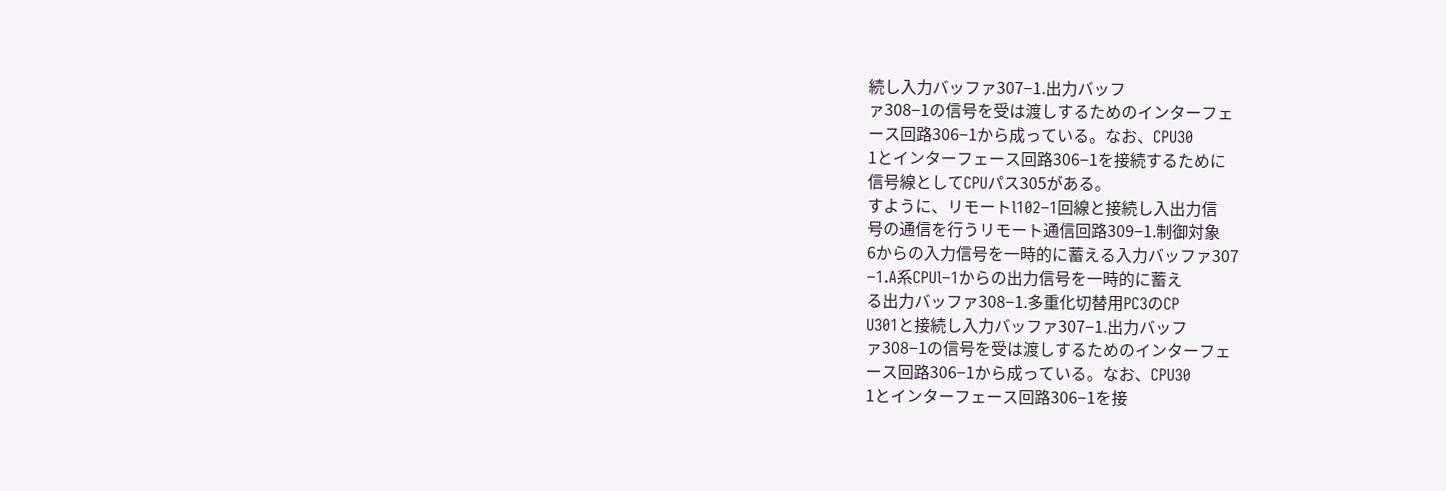続し入力バッファ307−1.出力バッフ
ァ308−1の信号を受は渡しするためのインターフェ
ース回路306−1から成っている。なお、CPU30
1とインターフェース回路306−1を接続するために
信号線としてCPUパス305がある。
すように、リモートl102−1回線と接続し入出力信
号の通信を行うリモート通信回路309−1.制御対象
6からの入力信号を一時的に蓄える入力バッファ307
−1.A系CPUl−1からの出力信号を一時的に蓄え
る出力バッファ308−1.多重化切替用PC3のCP
U301と接続し入力バッファ307−1.出力バッフ
ァ308−1の信号を受は渡しするためのインターフェ
ース回路306−1から成っている。なお、CPU30
1とインターフェース回路306−1を接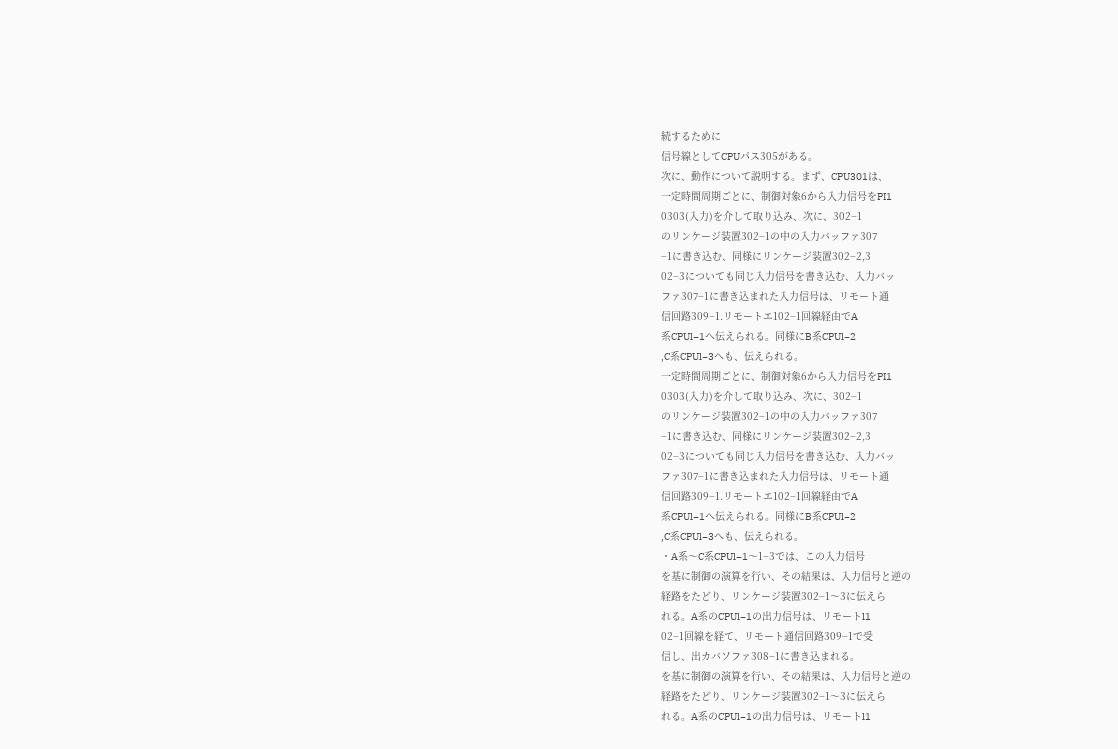続するために
信号線としてCPUパス305がある。
次に、動作について説明する。まず、CPU301は、
一定時間周期ごとに、制御対象6から入力信号をPI1
0303(入力)を介して取り込み、次に、302−1
のリンケージ装置302−1の中の入力バッファ307
−1に書き込む、同様にリンケージ装置302−2,3
02−3についても同じ入力信号を書き込む、入力バッ
ファ307−1に書き込まれた入力信号は、リモート通
信回路309−1.リモートエ102−1回線経由でA
系CPUl−1へ伝えられる。同様にB系CPUl−2
,C系CPUl−3へも、伝えられる。
一定時間周期ごとに、制御対象6から入力信号をPI1
0303(入力)を介して取り込み、次に、302−1
のリンケージ装置302−1の中の入力バッファ307
−1に書き込む、同様にリンケージ装置302−2,3
02−3についても同じ入力信号を書き込む、入力バッ
ファ307−1に書き込まれた入力信号は、リモート通
信回路309−1.リモートエ102−1回線経由でA
系CPUl−1へ伝えられる。同様にB系CPUl−2
,C系CPUl−3へも、伝えられる。
・A系〜C系CPUl−1〜1−3では、この入力信号
を基に制御の演算を行い、その結果は、入力信号と逆の
経路をたどり、リンケージ装置302−1〜3に伝えら
れる。A系のCPUl−1の出力信号は、リモートl1
02−1回線を経て、リモート通信回路309−1で受
信し、出カバソファ308−1に書き込まれる。
を基に制御の演算を行い、その結果は、入力信号と逆の
経路をたどり、リンケージ装置302−1〜3に伝えら
れる。A系のCPUl−1の出力信号は、リモートl1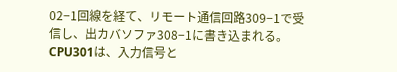02−1回線を経て、リモート通信回路309−1で受
信し、出カバソファ308−1に書き込まれる。
CPU301は、入力信号と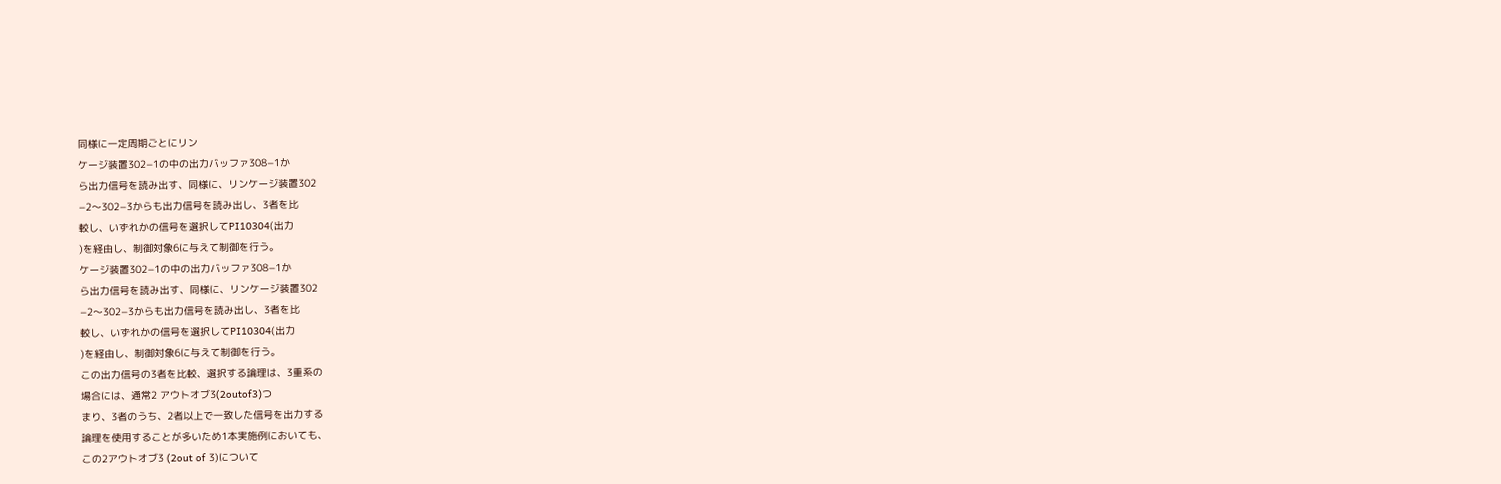同様に一定周期ごとにリン
ケージ装置302−1の中の出力バッファ308−1か
ら出力信号を読み出す、同様に、リンケージ装置302
−2〜302−3からも出力信号を読み出し、3者を比
較し、いずれかの信号を選択してPI10304(出力
)を経由し、制御対象6に与えて制御を行う。
ケージ装置302−1の中の出力バッファ308−1か
ら出力信号を読み出す、同様に、リンケージ装置302
−2〜302−3からも出力信号を読み出し、3者を比
較し、いずれかの信号を選択してPI10304(出力
)を経由し、制御対象6に与えて制御を行う。
この出力信号の3者を比較、選択する論理は、3重系の
場合には、通常2 アウトオブ3(2outof3)つ
まり、3者のうち、2者以上で一致した信号を出力する
論理を使用することが多いため1本実施例においても、
この2アウトオブ3 (2out of 3)について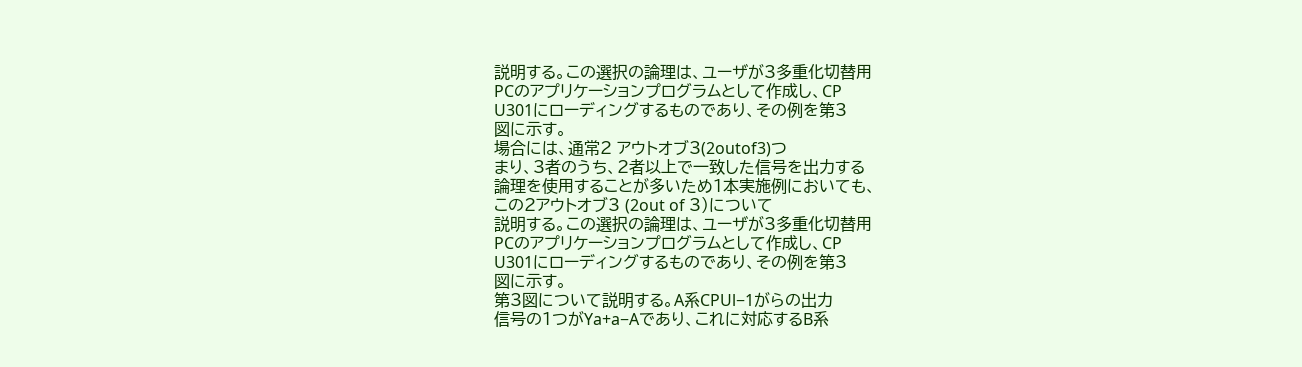説明する。この選択の論理は、ユーザが3多重化切替用
PCのアプリケーションプログラムとして作成し、CP
U301にローディングするものであり、その例を第3
図に示す。
場合には、通常2 アウトオブ3(2outof3)つ
まり、3者のうち、2者以上で一致した信号を出力する
論理を使用することが多いため1本実施例においても、
この2アウトオブ3 (2out of 3)について
説明する。この選択の論理は、ユーザが3多重化切替用
PCのアプリケーションプログラムとして作成し、CP
U301にローディングするものであり、その例を第3
図に示す。
第3図について説明する。A系CPUl−1がらの出力
信号の1つがYa+a−Aであり、これに対応するB系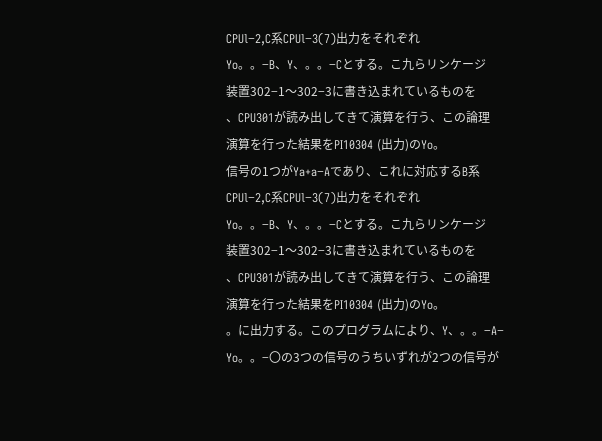CPUl−2,C系CPUl−3(7)出力をそれぞれ
Yo。。−B、Y、。。−Cとする。こ九らリンケージ
装置302−1〜302−3に書き込まれているものを
、CPU301が読み出してきて演算を行う、この論理
演算を行った結果をPI10304 (出力)のYo。
信号の1つがYa+a−Aであり、これに対応するB系
CPUl−2,C系CPUl−3(7)出力をそれぞれ
Yo。。−B、Y、。。−Cとする。こ九らリンケージ
装置302−1〜302−3に書き込まれているものを
、CPU301が読み出してきて演算を行う、この論理
演算を行った結果をPI10304 (出力)のYo。
。に出力する。このプログラムにより、Y、。。−A−
Yo。。−〇の3つの信号のうちいずれが2つの信号が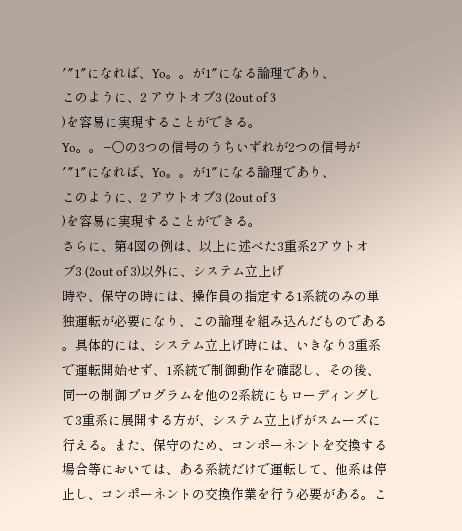′″1″になれば、Yo。。が1″になる論理であり、
このように、2 アウトオブ3 (2out of 3
)を容易に実現することができる。
Yo。。−〇の3つの信号のうちいずれが2つの信号が
′″1″になれば、Yo。。が1″になる論理であり、
このように、2 アウトオブ3 (2out of 3
)を容易に実現することができる。
さらに、第4図の例は、以上に述べた3重系2アウトオ
ブ3 (2out of 3)以外に、システム立上げ
時や、保守の時には、操作員の指定する1系統のみの単
独運転が必要になり、この論理を組み込んだものである
。具体的には、システム立上げ時には、いきなり3重系
で運転開始せず、1系統で制御動作を確認し、その後、
同一の制御プログラムを他の2系統にもローディングし
て3重系に展開する方が、システム立上げがスムーズに
行える。また、保守のため、コンポーネントを交換する
場合等においては、ある系統だけで運転して、他系は停
止し、コンポーネントの交換作業を行う必要がある。こ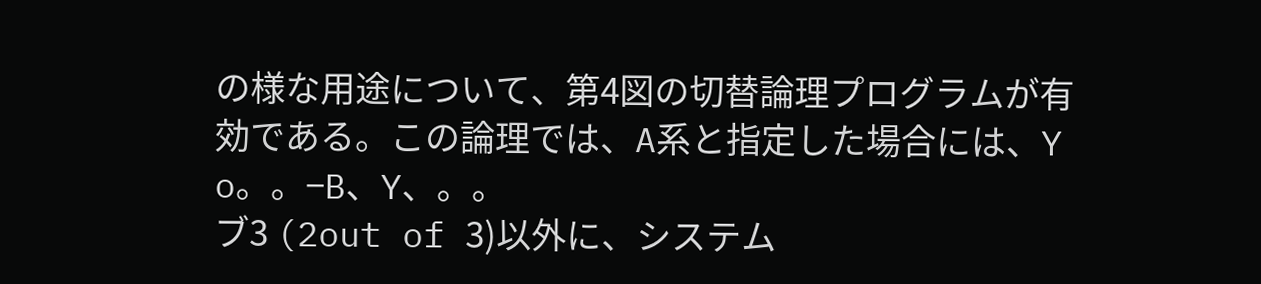の様な用途について、第4図の切替論理プログラムが有
効である。この論理では、A系と指定した場合には、Y
o。。−B、Y、。。
ブ3 (2out of 3)以外に、システム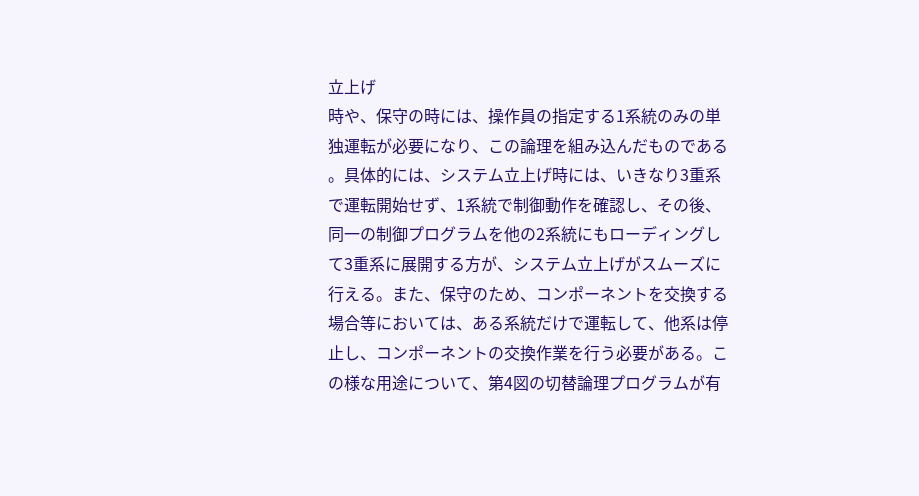立上げ
時や、保守の時には、操作員の指定する1系統のみの単
独運転が必要になり、この論理を組み込んだものである
。具体的には、システム立上げ時には、いきなり3重系
で運転開始せず、1系統で制御動作を確認し、その後、
同一の制御プログラムを他の2系統にもローディングし
て3重系に展開する方が、システム立上げがスムーズに
行える。また、保守のため、コンポーネントを交換する
場合等においては、ある系統だけで運転して、他系は停
止し、コンポーネントの交換作業を行う必要がある。こ
の様な用途について、第4図の切替論理プログラムが有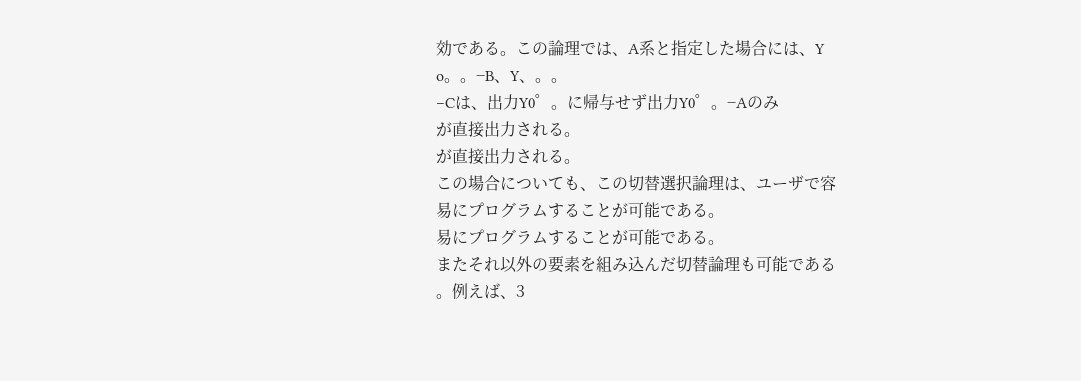効である。この論理では、A系と指定した場合には、Y
o。。−B、Y、。。
−Cは、出力Y0゜。に帰与せず出力Y0゜。−Aのみ
が直接出力される。
が直接出力される。
この場合についても、この切替選択論理は、ユーザで容
易にプログラムすることが可能である。
易にプログラムすることが可能である。
またそれ以外の要素を組み込んだ切替論理も可能である
。例えば、3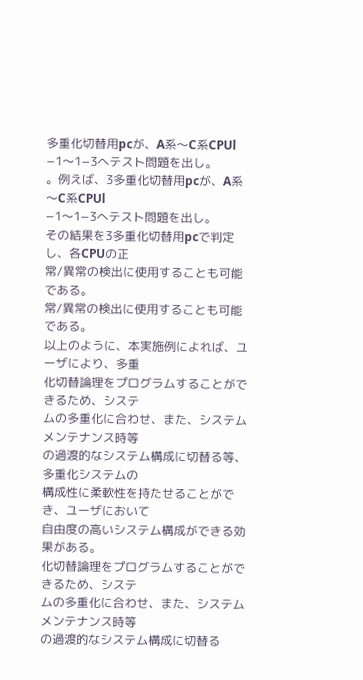多重化切替用pcが、A系〜C系CPUl
−1〜1−3へテスト問題を出し。
。例えば、3多重化切替用pcが、A系〜C系CPUl
−1〜1−3へテスト問題を出し。
その結果を3多重化切替用pcで判定し、各CPUの正
常/異常の検出に使用することも可能である。
常/異常の検出に使用することも可能である。
以上のように、本実施例によれば、ユーザにより、多重
化切替論理をプログラムすることができるため、システ
ムの多重化に合わせ、また、システムメンテナンス時等
の過渡的なシステム構成に切替る等、多重化システムの
構成性に柔軟性を持たせることができ、ユーザにおいて
自由度の高いシステム構成ができる効果がある。
化切替論理をプログラムすることができるため、システ
ムの多重化に合わせ、また、システムメンテナンス時等
の過渡的なシステム構成に切替る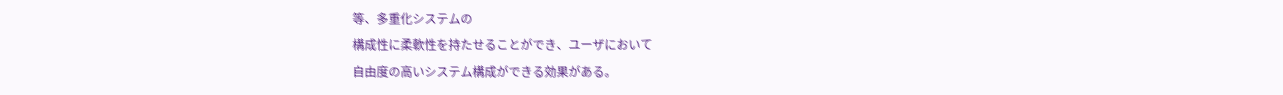等、多重化システムの
構成性に柔軟性を持たせることができ、ユーザにおいて
自由度の高いシステム構成ができる効果がある。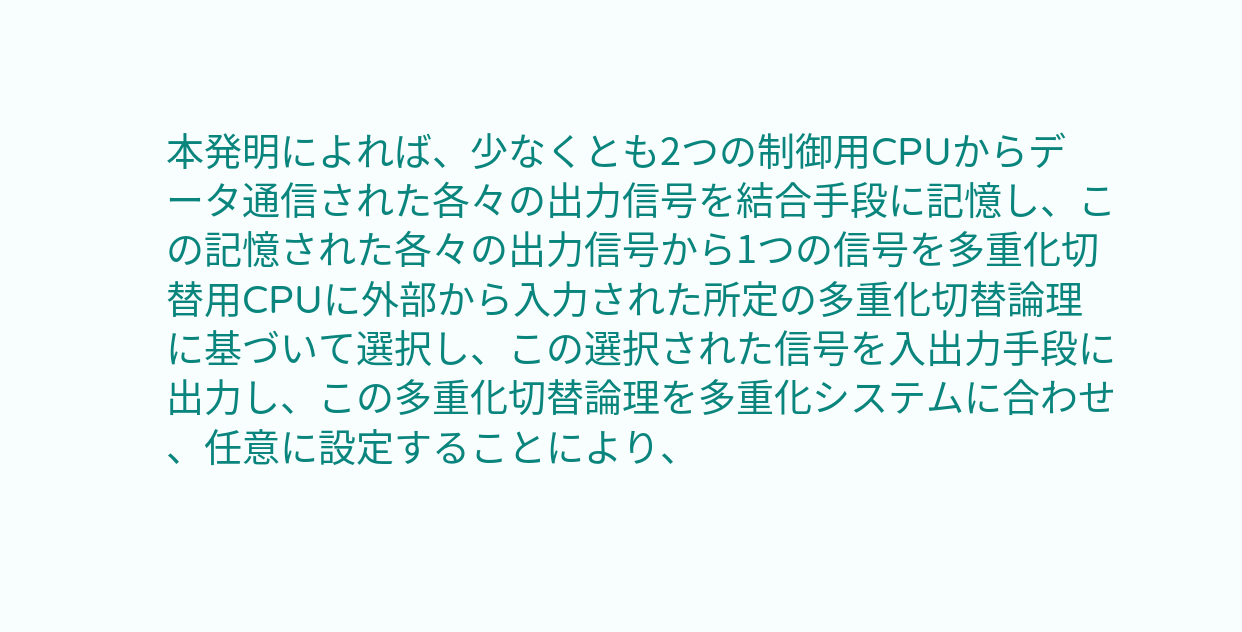本発明によれば、少なくとも2つの制御用CPUからデ
ータ通信された各々の出力信号を結合手段に記憶し、こ
の記憶された各々の出力信号から1つの信号を多重化切
替用CPUに外部から入力された所定の多重化切替論理
に基づいて選択し、この選択された信号を入出力手段に
出力し、この多重化切替論理を多重化システムに合わせ
、任意に設定することにより、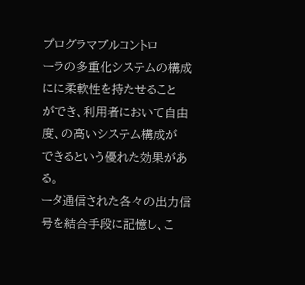プログラマブルコントロ
ーラの多重化システムの構成にに柔軟性を持たせること
ができ、利用者において自由度、の高いシステム構成が
できるという優れた効果がある。
ータ通信された各々の出力信号を結合手段に記憶し、こ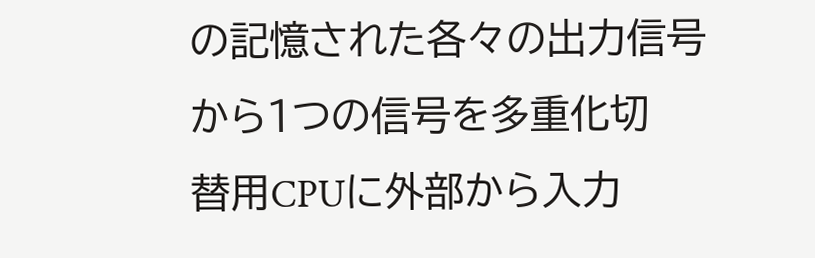の記憶された各々の出力信号から1つの信号を多重化切
替用CPUに外部から入力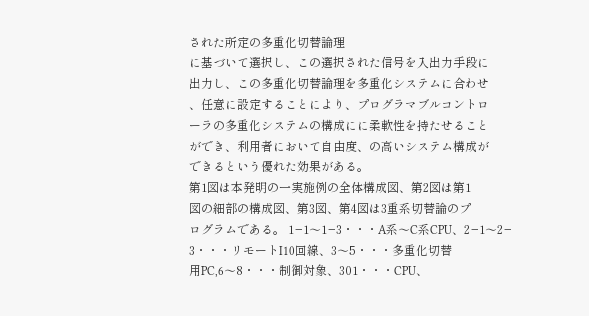された所定の多重化切替論理
に基づいて選択し、この選択された信号を入出力手段に
出力し、この多重化切替論理を多重化システムに合わせ
、任意に設定することにより、プログラマブルコントロ
ーラの多重化システムの構成にに柔軟性を持たせること
ができ、利用者において自由度、の高いシステム構成が
できるという優れた効果がある。
第1図は本発明の一実施例の全体構成図、第2図は第1
図の細部の構成図、第3図、第4図は3重系切替論のプ
ログラムである。 1−1〜1−3・・・A系〜C系CPU、2−1〜2−
3・・・リモートI10回線、3〜5・・・多重化切替
用PC,6〜8・・・制御対象、301・・・CPU、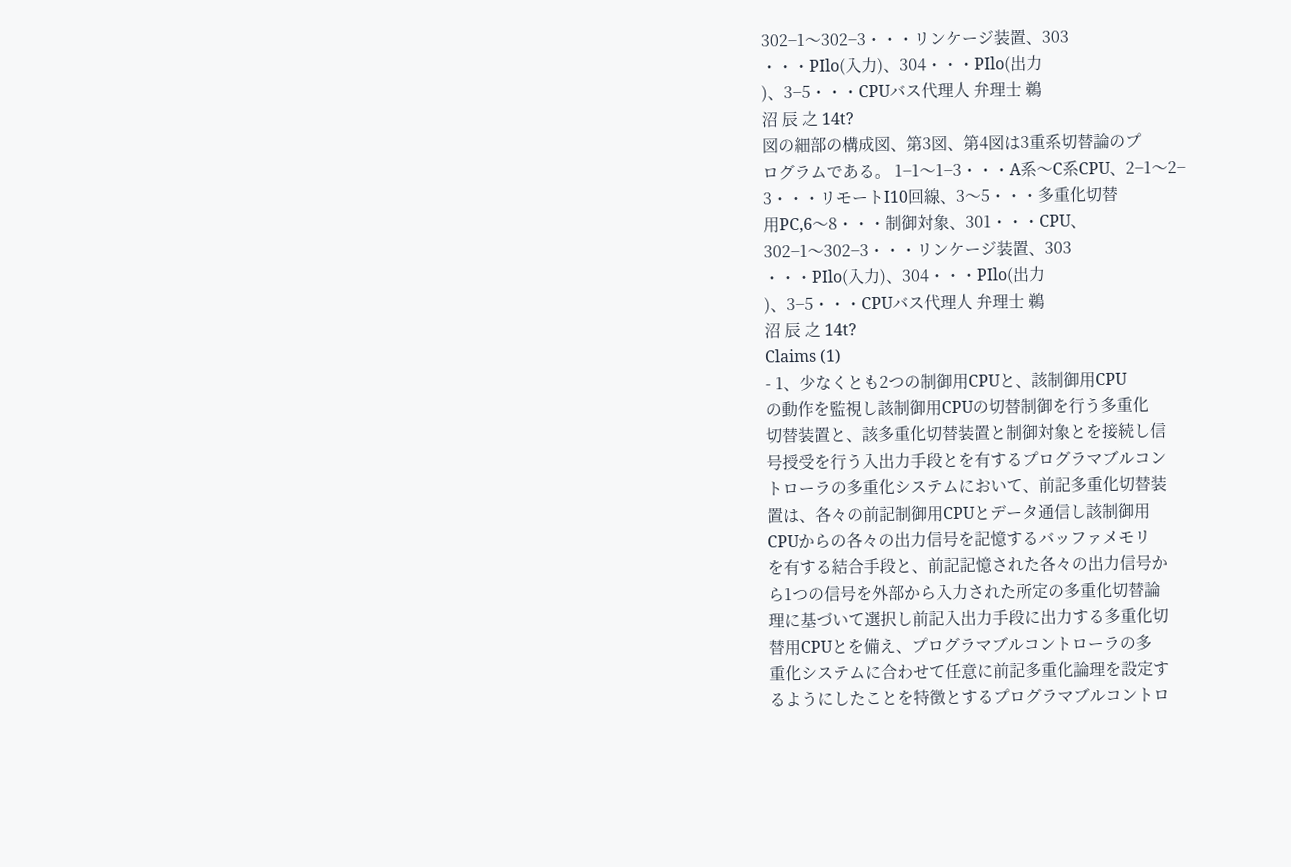302−1〜302−3・・・リンケージ装置、303
・・・PIlo(入力)、304・・・PIlo(出力
)、3−5・・・CPUバス代理人 弁理士 鵜
沼 辰 之 14t?
図の細部の構成図、第3図、第4図は3重系切替論のプ
ログラムである。 1−1〜1−3・・・A系〜C系CPU、2−1〜2−
3・・・リモートI10回線、3〜5・・・多重化切替
用PC,6〜8・・・制御対象、301・・・CPU、
302−1〜302−3・・・リンケージ装置、303
・・・PIlo(入力)、304・・・PIlo(出力
)、3−5・・・CPUバス代理人 弁理士 鵜
沼 辰 之 14t?
Claims (1)
- 1、少なくとも2つの制御用CPUと、該制御用CPU
の動作を監視し該制御用CPUの切替制御を行う多重化
切替装置と、該多重化切替装置と制御対象とを接続し信
号授受を行う入出力手段とを有するプログラマブルコン
トローラの多重化システムにおいて、前記多重化切替装
置は、各々の前記制御用CPUとデータ通信し該制御用
CPUからの各々の出力信号を記憶するバッファメモリ
を有する結合手段と、前記記憶された各々の出力信号か
ら1つの信号を外部から入力された所定の多重化切替論
理に基づいて選択し前記入出力手段に出力する多重化切
替用CPUとを備え、プログラマブルコントローラの多
重化システムに合わせて任意に前記多重化論理を設定す
るようにしたことを特徴とするプログラマブルコントロ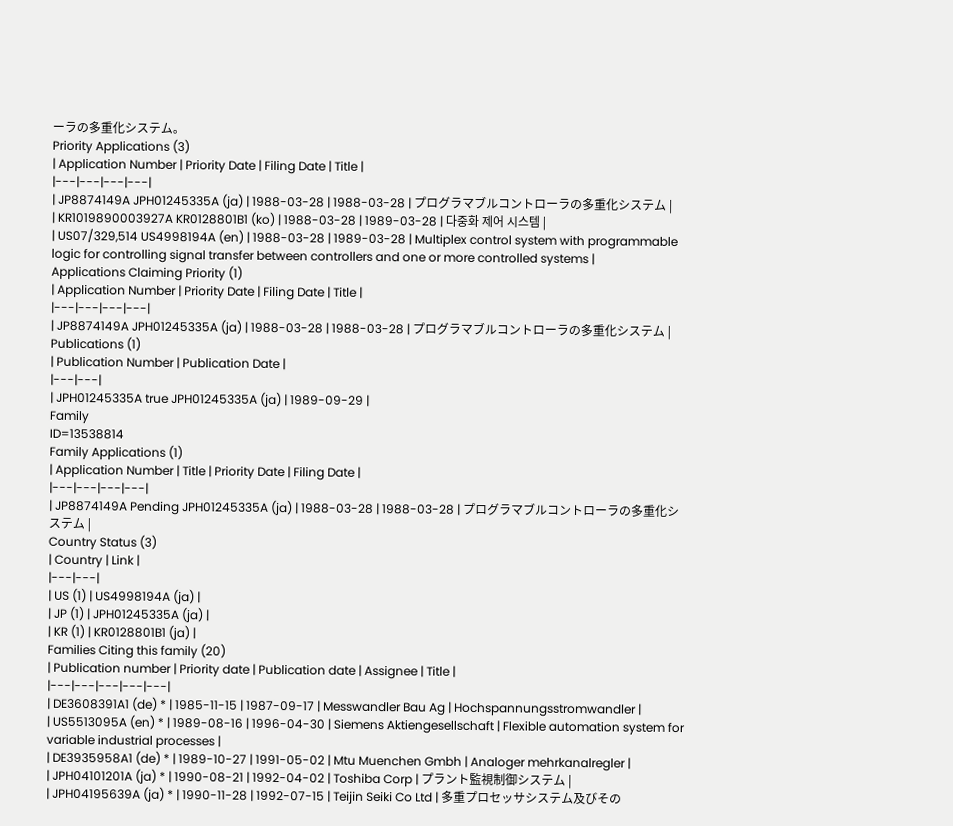ーラの多重化システム。
Priority Applications (3)
| Application Number | Priority Date | Filing Date | Title |
|---|---|---|---|
| JP8874149A JPH01245335A (ja) | 1988-03-28 | 1988-03-28 | プログラマブルコントローラの多重化システム |
| KR1019890003927A KR0128801B1 (ko) | 1988-03-28 | 1989-03-28 | 다중화 제어 시스템 |
| US07/329,514 US4998194A (en) | 1988-03-28 | 1989-03-28 | Multiplex control system with programmable logic for controlling signal transfer between controllers and one or more controlled systems |
Applications Claiming Priority (1)
| Application Number | Priority Date | Filing Date | Title |
|---|---|---|---|
| JP8874149A JPH01245335A (ja) | 1988-03-28 | 1988-03-28 | プログラマブルコントローラの多重化システム |
Publications (1)
| Publication Number | Publication Date |
|---|---|
| JPH01245335A true JPH01245335A (ja) | 1989-09-29 |
Family
ID=13538814
Family Applications (1)
| Application Number | Title | Priority Date | Filing Date |
|---|---|---|---|
| JP8874149A Pending JPH01245335A (ja) | 1988-03-28 | 1988-03-28 | プログラマブルコントローラの多重化システム |
Country Status (3)
| Country | Link |
|---|---|
| US (1) | US4998194A (ja) |
| JP (1) | JPH01245335A (ja) |
| KR (1) | KR0128801B1 (ja) |
Families Citing this family (20)
| Publication number | Priority date | Publication date | Assignee | Title |
|---|---|---|---|---|
| DE3608391A1 (de) * | 1985-11-15 | 1987-09-17 | Messwandler Bau Ag | Hochspannungsstromwandler |
| US5513095A (en) * | 1989-08-16 | 1996-04-30 | Siemens Aktiengesellschaft | Flexible automation system for variable industrial processes |
| DE3935958A1 (de) * | 1989-10-27 | 1991-05-02 | Mtu Muenchen Gmbh | Analoger mehrkanalregler |
| JPH04101201A (ja) * | 1990-08-21 | 1992-04-02 | Toshiba Corp | プラント監視制御システム |
| JPH04195639A (ja) * | 1990-11-28 | 1992-07-15 | Teijin Seiki Co Ltd | 多重プロセッサシステム及びその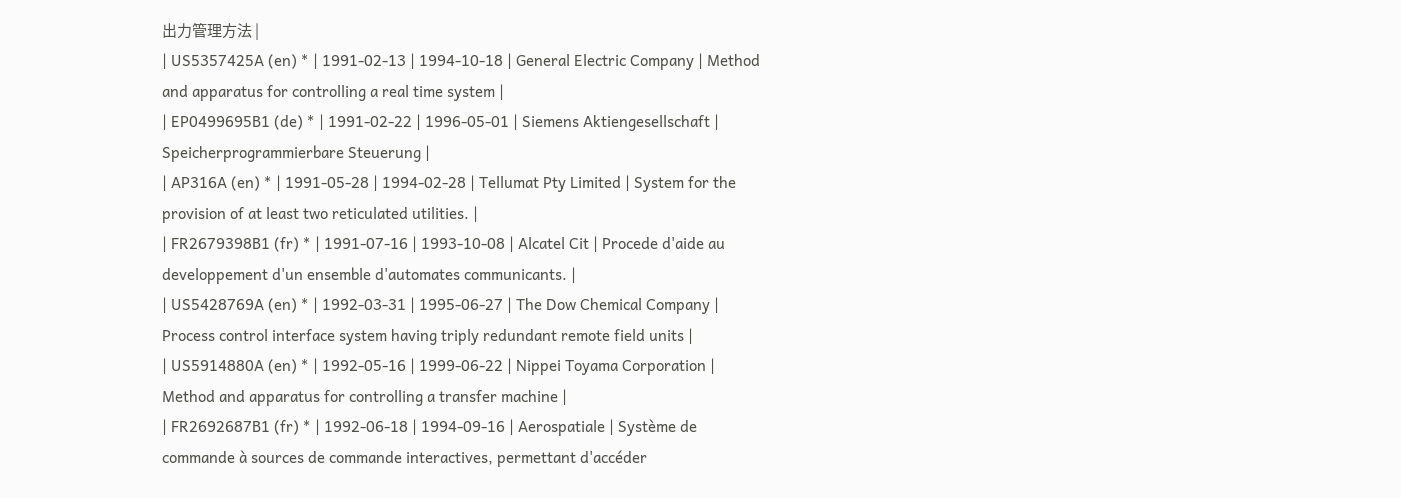出力管理方法 |
| US5357425A (en) * | 1991-02-13 | 1994-10-18 | General Electric Company | Method and apparatus for controlling a real time system |
| EP0499695B1 (de) * | 1991-02-22 | 1996-05-01 | Siemens Aktiengesellschaft | Speicherprogrammierbare Steuerung |
| AP316A (en) * | 1991-05-28 | 1994-02-28 | Tellumat Pty Limited | System for the provision of at least two reticulated utilities. |
| FR2679398B1 (fr) * | 1991-07-16 | 1993-10-08 | Alcatel Cit | Procede d'aide au developpement d'un ensemble d'automates communicants. |
| US5428769A (en) * | 1992-03-31 | 1995-06-27 | The Dow Chemical Company | Process control interface system having triply redundant remote field units |
| US5914880A (en) * | 1992-05-16 | 1999-06-22 | Nippei Toyama Corporation | Method and apparatus for controlling a transfer machine |
| FR2692687B1 (fr) * | 1992-06-18 | 1994-09-16 | Aerospatiale | Système de commande à sources de commande interactives, permettant d'accéder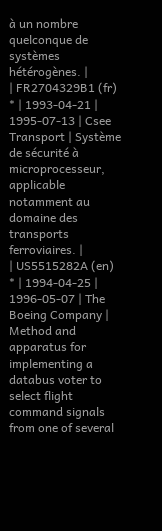à un nombre quelconque de systèmes hétérogènes. |
| FR2704329B1 (fr) * | 1993-04-21 | 1995-07-13 | Csee Transport | Système de sécurité à microprocesseur, applicable notamment au domaine des transports ferroviaires. |
| US5515282A (en) * | 1994-04-25 | 1996-05-07 | The Boeing Company | Method and apparatus for implementing a databus voter to select flight command signals from one of several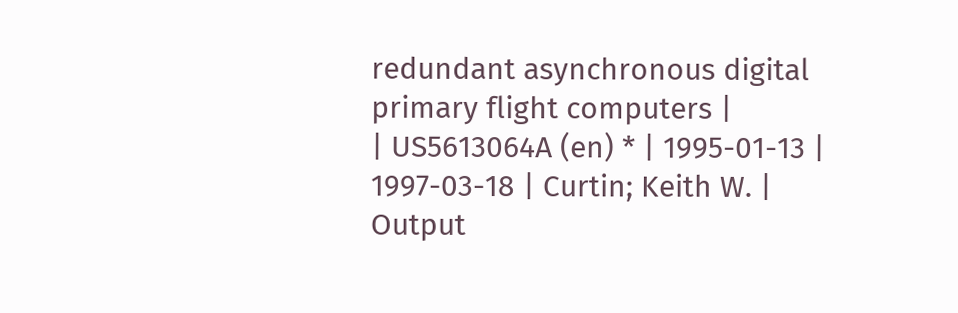redundant asynchronous digital primary flight computers |
| US5613064A (en) * | 1995-01-13 | 1997-03-18 | Curtin; Keith W. | Output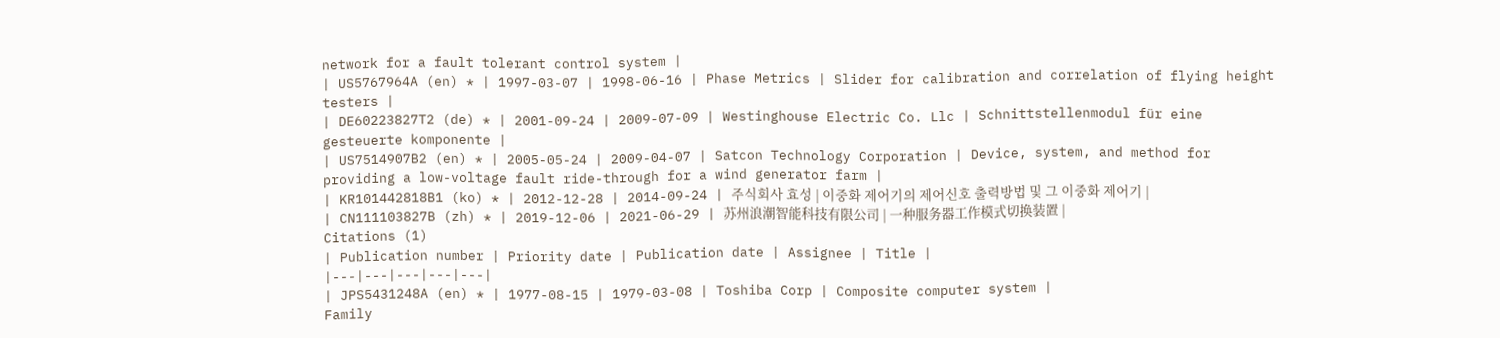network for a fault tolerant control system |
| US5767964A (en) * | 1997-03-07 | 1998-06-16 | Phase Metrics | Slider for calibration and correlation of flying height testers |
| DE60223827T2 (de) * | 2001-09-24 | 2009-07-09 | Westinghouse Electric Co. Llc | Schnittstellenmodul für eine gesteuerte komponente |
| US7514907B2 (en) * | 2005-05-24 | 2009-04-07 | Satcon Technology Corporation | Device, system, and method for providing a low-voltage fault ride-through for a wind generator farm |
| KR101442818B1 (ko) * | 2012-12-28 | 2014-09-24 | 주식회사 효성 | 이중화 제어기의 제어신호 출력방법 및 그 이중화 제어기 |
| CN111103827B (zh) * | 2019-12-06 | 2021-06-29 | 苏州浪潮智能科技有限公司 | 一种服务器工作模式切换装置 |
Citations (1)
| Publication number | Priority date | Publication date | Assignee | Title |
|---|---|---|---|---|
| JPS5431248A (en) * | 1977-08-15 | 1979-03-08 | Toshiba Corp | Composite computer system |
Family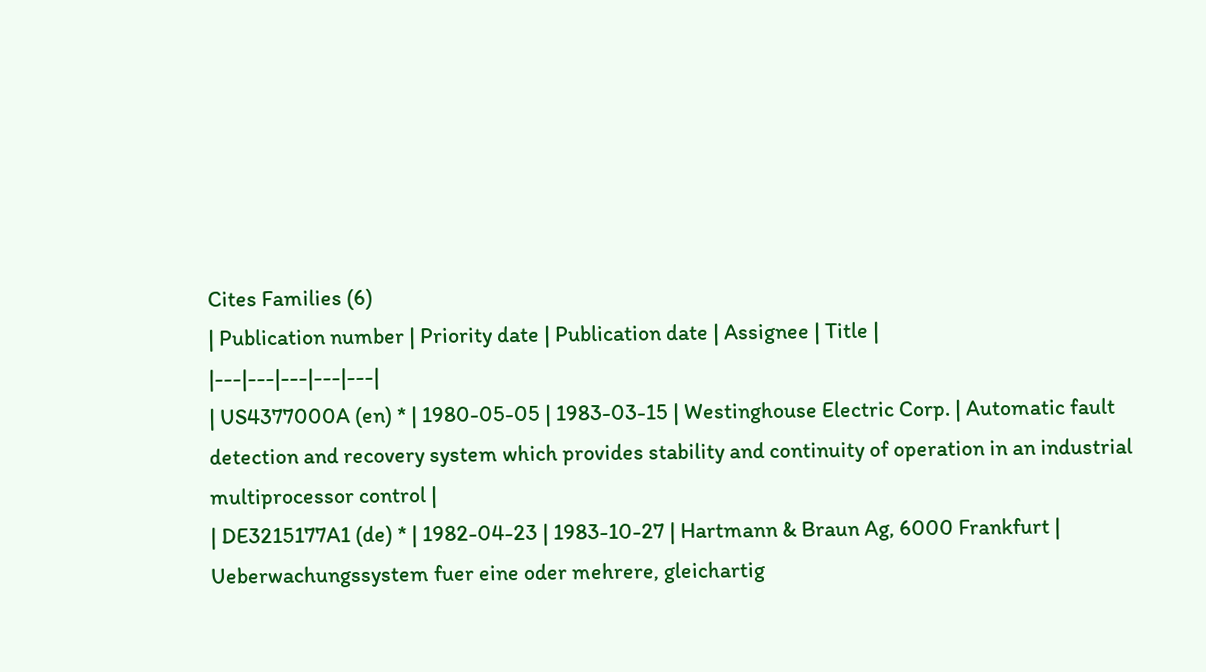Cites Families (6)
| Publication number | Priority date | Publication date | Assignee | Title |
|---|---|---|---|---|
| US4377000A (en) * | 1980-05-05 | 1983-03-15 | Westinghouse Electric Corp. | Automatic fault detection and recovery system which provides stability and continuity of operation in an industrial multiprocessor control |
| DE3215177A1 (de) * | 1982-04-23 | 1983-10-27 | Hartmann & Braun Ag, 6000 Frankfurt | Ueberwachungssystem fuer eine oder mehrere, gleichartig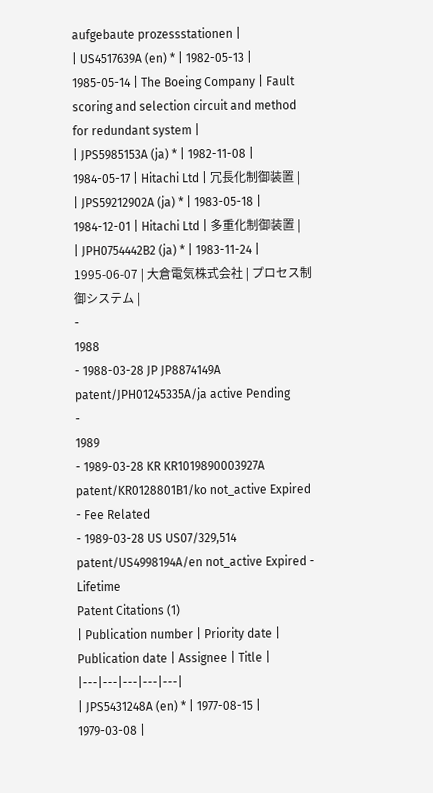aufgebaute prozessstationen |
| US4517639A (en) * | 1982-05-13 | 1985-05-14 | The Boeing Company | Fault scoring and selection circuit and method for redundant system |
| JPS5985153A (ja) * | 1982-11-08 | 1984-05-17 | Hitachi Ltd | 冗長化制御装置 |
| JPS59212902A (ja) * | 1983-05-18 | 1984-12-01 | Hitachi Ltd | 多重化制御装置 |
| JPH0754442B2 (ja) * | 1983-11-24 | 1995-06-07 | 大倉電気株式会社 | プロセス制御システム |
-
1988
- 1988-03-28 JP JP8874149A patent/JPH01245335A/ja active Pending
-
1989
- 1989-03-28 KR KR1019890003927A patent/KR0128801B1/ko not_active Expired - Fee Related
- 1989-03-28 US US07/329,514 patent/US4998194A/en not_active Expired - Lifetime
Patent Citations (1)
| Publication number | Priority date | Publication date | Assignee | Title |
|---|---|---|---|---|
| JPS5431248A (en) * | 1977-08-15 | 1979-03-08 |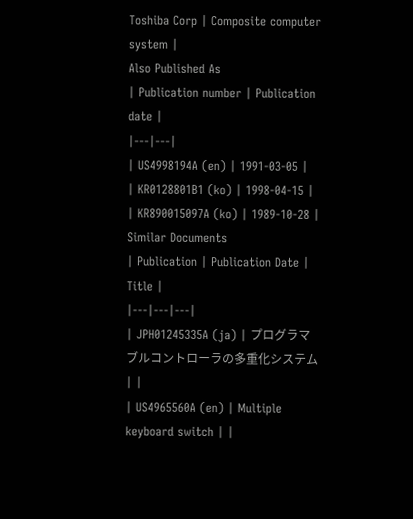Toshiba Corp | Composite computer system |
Also Published As
| Publication number | Publication date |
|---|---|
| US4998194A (en) | 1991-03-05 |
| KR0128801B1 (ko) | 1998-04-15 |
| KR890015097A (ko) | 1989-10-28 |
Similar Documents
| Publication | Publication Date | Title |
|---|---|---|
| JPH01245335A (ja) | プログラマブルコントローラの多重化システム | |
| US4965560A (en) | Multiple keyboard switch | |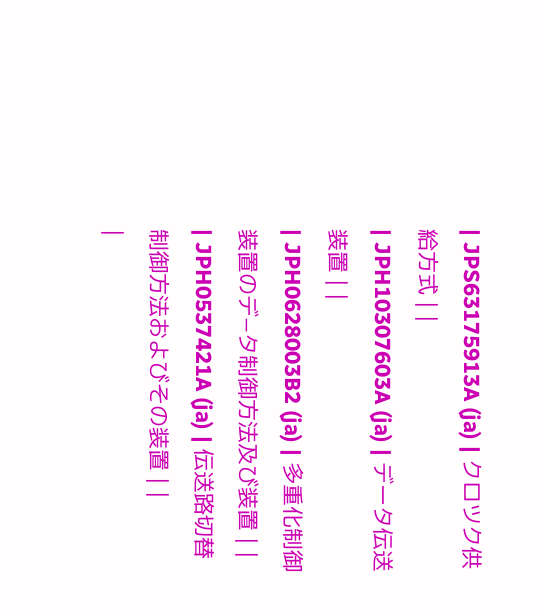| JPS63175913A (ja) | クロツク供給方式 | |
| JPH10307603A (ja) | データ伝送装置 | |
| JPH0628003B2 (ja) | 多重化制御装置のデ−タ制御方法及び装置 | |
| JPH0537421A (ja) | 伝送路切替制御方法およびその装置 | |
|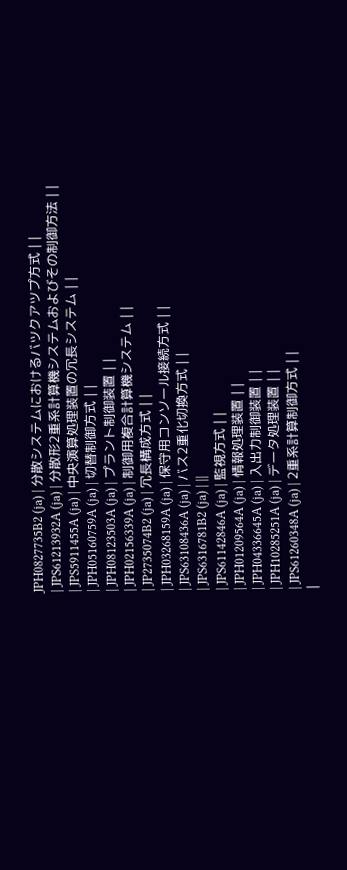JPH0827735B2 (ja) | 分散システムにおけるバツクアツプ方式 | |
| JPS61213932A (ja) | 分散形2重系計算機システムおよびその制御方法 | |
| JPS5911455A (ja) | 中央演算処理装置の冗長システム | |
| JPH05160759A (ja) | 切替制御方式 | |
| JPH08123503A (ja) | プラント制御装置 | |
| JPH02156339A (ja) | 制御用複合計算機システム | |
| JP2735074B2 (ja) | 冗長構成方式 | |
| JPH03268159A (ja) | 保守用コンソール接続方式 | |
| JPS63108436A (ja) | バス2重化切換方式 | |
| JPS6316781B2 (ja) | ||
| JPS61142846A (ja) | 監視方式 | |
| JPH01209564A (ja) | 情報処理装置 | |
| JPH04336645A (ja) | 入出力制御装置 | |
| JPH10285251A (ja) | データ処理装置 | |
| JPS61260348A (ja) | 2重系計算制御方式 | |
|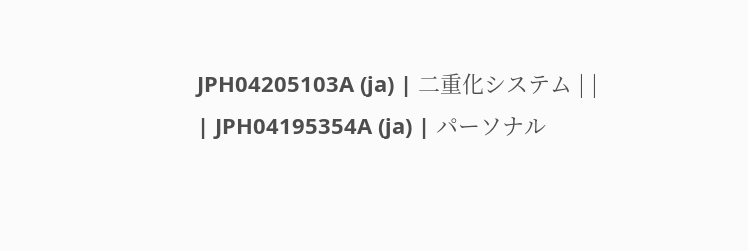JPH04205103A (ja) | 二重化システム | |
| JPH04195354A (ja) | パーソナル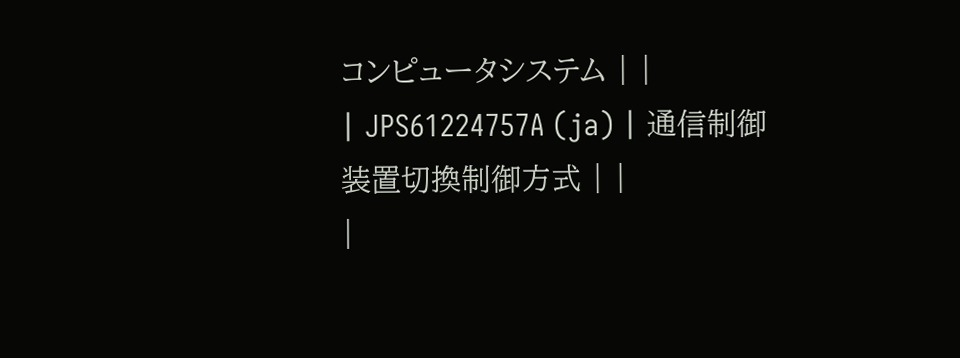コンピュータシステム | |
| JPS61224757A (ja) | 通信制御装置切換制御方式 | |
|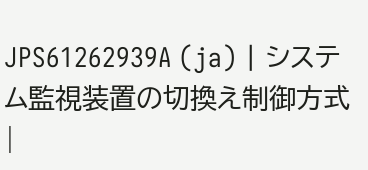JPS61262939A (ja) | システム監視装置の切換え制御方式 |